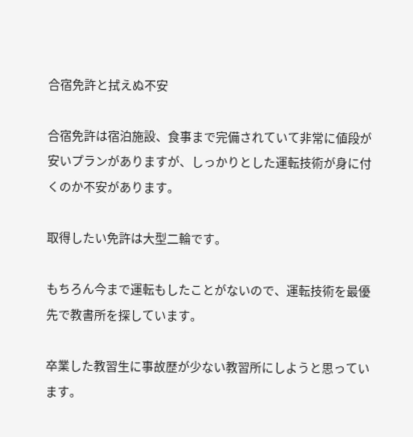合宿免許と拭えぬ不安

合宿免許は宿泊施設、食事まで完備されていて非常に値段が安いプランがありますが、しっかりとした運転技術が身に付くのか不安があります。

取得したい免許は大型二輪です。

もちろん今まで運転もしたことがないので、運転技術を最優先で教書所を探しています。

卒業した教習生に事故歴が少ない教習所にしようと思っています。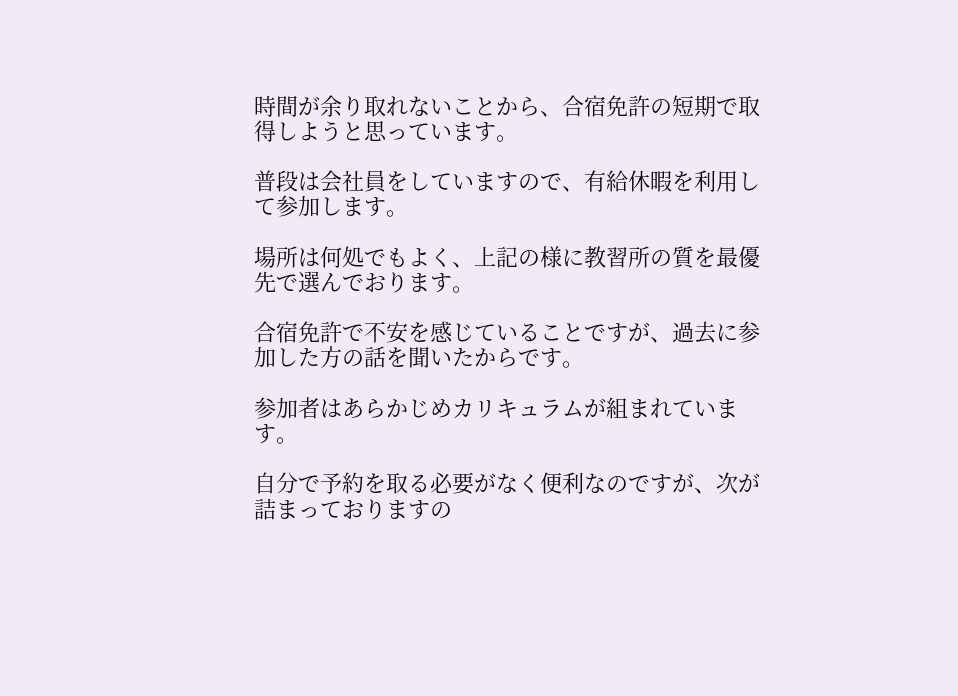時間が余り取れないことから、合宿免許の短期で取得しようと思っています。

普段は会社員をしていますので、有給休暇を利用して参加します。

場所は何処でもよく、上記の様に教習所の質を最優先で選んでおります。

合宿免許で不安を感じていることですが、過去に参加した方の話を聞いたからです。

参加者はあらかじめカリキュラムが組まれています。

自分で予約を取る必要がなく便利なのですが、次が詰まっておりますの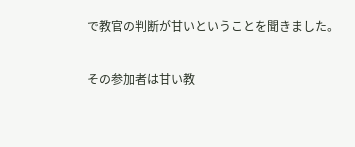で教官の判断が甘いということを聞きました。

その参加者は甘い教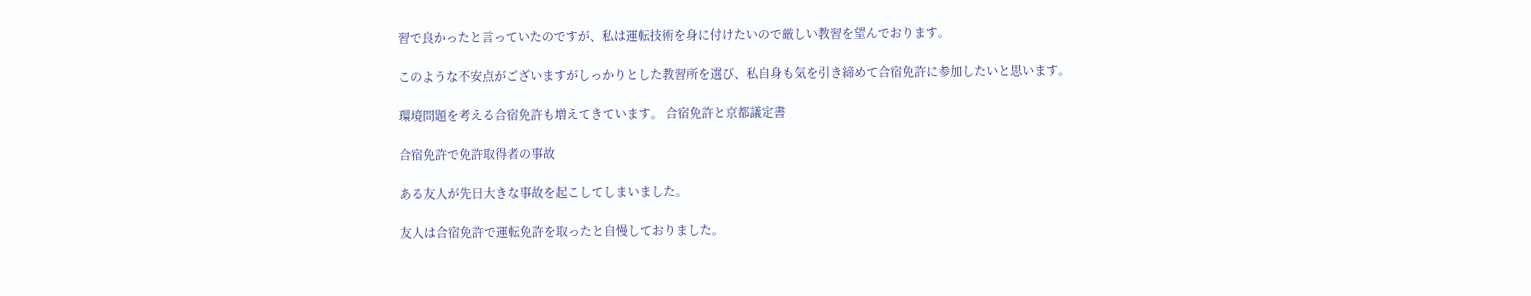習で良かったと言っていたのですが、私は運転技術を身に付けたいので厳しい教習を望んでおります。

このような不安点がございますがしっかりとした教習所を選び、私自身も気を引き締めて合宿免許に参加したいと思います。

環境問題を考える合宿免許も増えてきています。 合宿免許と京都議定書

合宿免許で免許取得者の事故

ある友人が先日大きな事故を起こしてしまいました。

友人は合宿免許で運転免許を取ったと自慢しておりました。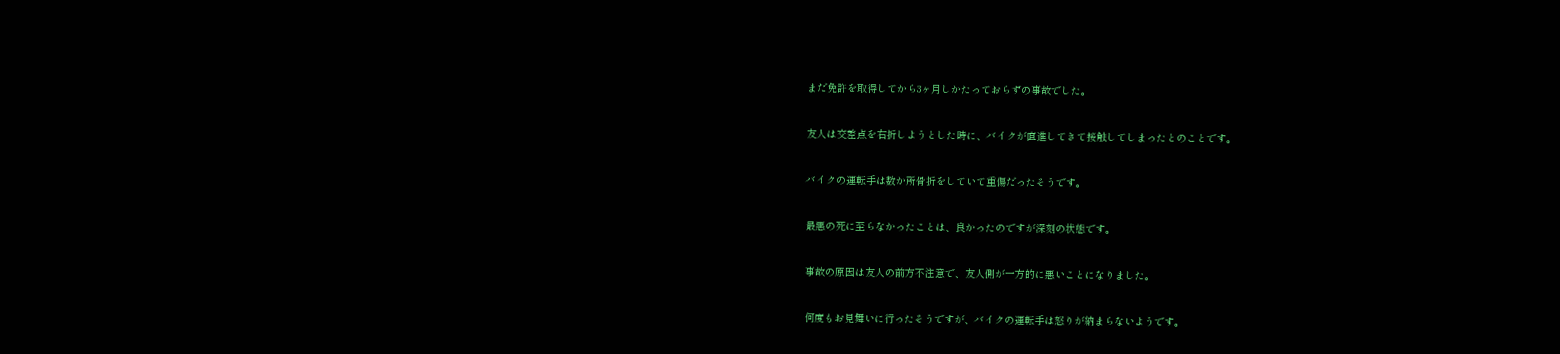まだ免許を取得してから3ヶ月しかたっておらずの事故でした。

友人は交差点を右折しようとした時に、バイクが直進してきて接触してしまったとのことです。

バイクの運転手は数か所骨折をしていて重傷だったそうです。

最悪の死に至らなかったことは、良かったのですが深刻の状態です。

事故の原因は友人の前方不注意で、友人側が一方的に悪いことになりました。

何度もお見舞いに行ったそうですが、バイクの運転手は怒りが納まらないようです。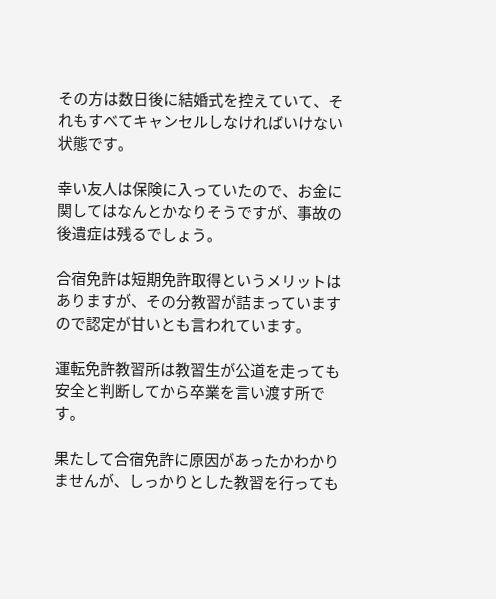その方は数日後に結婚式を控えていて、それもすべてキャンセルしなければいけない状態です。

幸い友人は保険に入っていたので、お金に関してはなんとかなりそうですが、事故の後遺症は残るでしょう。

合宿免許は短期免許取得というメリットはありますが、その分教習が詰まっていますので認定が甘いとも言われています。

運転免許教習所は教習生が公道を走っても安全と判断してから卒業を言い渡す所です。

果たして合宿免許に原因があったかわかりませんが、しっかりとした教習を行っても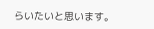らいたいと思います。